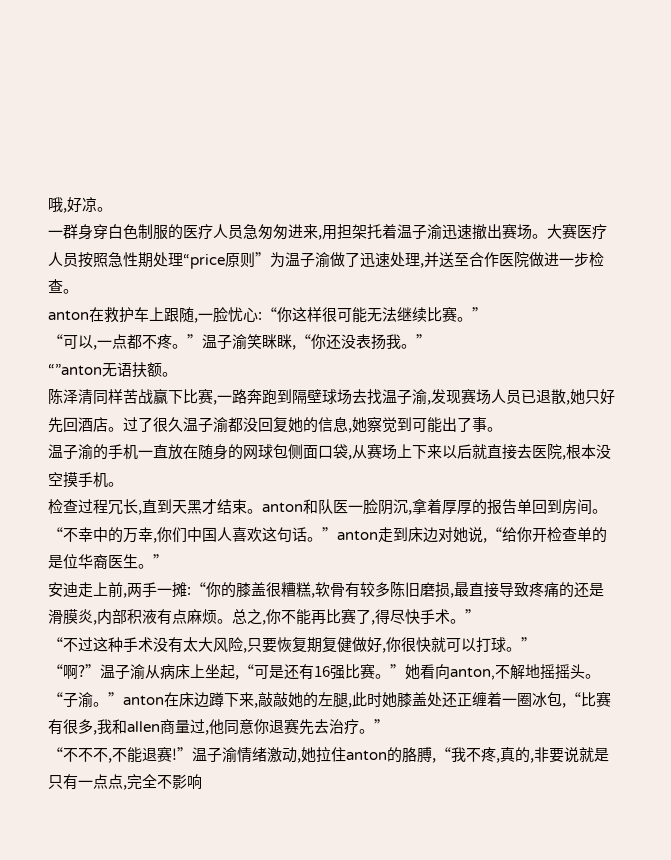哦,好凉。
一群身穿白色制服的医疗人员急匆匆进来,用担架托着温子渝迅速撤出赛场。大赛医疗人员按照急性期处理“price原则”为温子渝做了迅速处理,并送至合作医院做进一步检查。
anton在救护车上跟随,一脸忧心:“你这样很可能无法继续比赛。”
“可以,一点都不疼。”温子渝笑眯眯,“你还没表扬我。”
“”anton无语扶额。
陈泽清同样苦战赢下比赛,一路奔跑到隔壁球场去找温子渝,发现赛场人员已退散,她只好先回酒店。过了很久温子渝都没回复她的信息,她察觉到可能出了事。
温子渝的手机一直放在随身的网球包侧面口袋,从赛场上下来以后就直接去医院,根本没空摸手机。
检查过程冗长,直到天黑才结束。anton和队医一脸阴沉,拿着厚厚的报告单回到房间。
“不幸中的万幸,你们中国人喜欢这句话。”anton走到床边对她说,“给你开检查单的是位华裔医生。”
安迪走上前,两手一摊:“你的膝盖很糟糕,软骨有较多陈旧磨损,最直接导致疼痛的还是滑膜炎,内部积液有点麻烦。总之,你不能再比赛了,得尽快手术。”
“不过这种手术没有太大风险,只要恢复期复健做好,你很快就可以打球。”
“啊?”温子渝从病床上坐起,“可是还有16强比赛。”她看向anton,不解地摇摇头。
“子渝。”anton在床边蹲下来,敲敲她的左腿,此时她膝盖处还正缠着一圈冰包,“比赛有很多,我和allen商量过,他同意你退赛先去治疗。”
“不不不,不能退赛!”温子渝情绪激动,她拉住anton的胳膊,“我不疼,真的,非要说就是只有一点点,完全不影响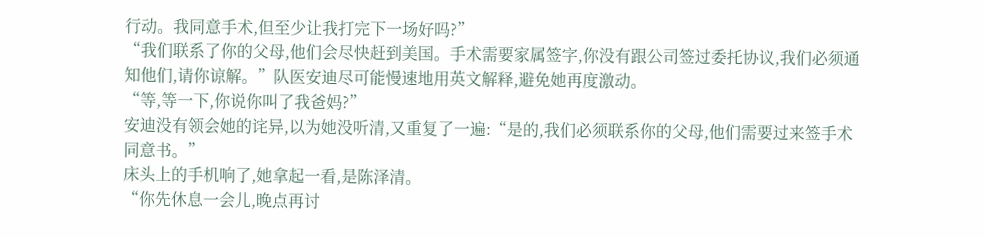行动。我同意手术,但至少让我打完下一场好吗?”
“我们联系了你的父母,他们会尽快赶到美国。手术需要家属签字,你没有跟公司签过委托协议,我们必须通知他们,请你谅解。”队医安迪尽可能慢速地用英文解释,避免她再度激动。
“等,等一下,你说你叫了我爸妈?”
安迪没有领会她的诧异,以为她没听清,又重复了一遍:“是的,我们必须联系你的父母,他们需要过来签手术同意书。”
床头上的手机响了,她拿起一看,是陈泽清。
“你先休息一会儿,晚点再讨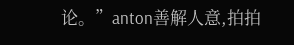论。”anton善解人意,拍拍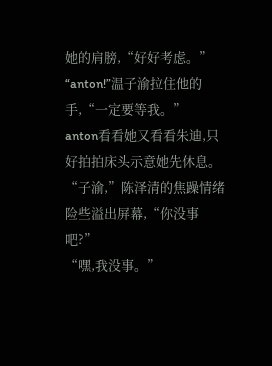她的肩膀,“好好考虑。”
“anton!”温子渝拉住他的手,“一定要等我。”
anton看看她又看看朱迪,只好拍拍床头示意她先休息。
“子渝,”陈泽清的焦躁情绪险些溢出屏幕,“你没事吧?”
“嘿,我没事。”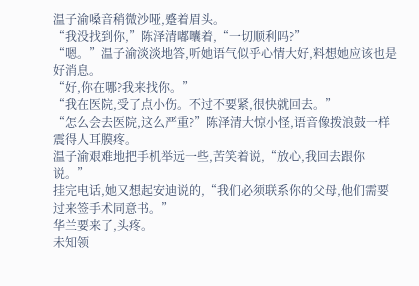温子渝嗓音稍微沙哑,蹙着眉头。
“我没找到你,”陈泽清嘟囔着,“一切顺利吗?”
“嗯。”温子渝淡淡地答,听她语气似乎心情大好,料想她应该也是好消息。
“好,你在哪?我来找你。”
“我在医院,受了点小伤。不过不要紧,很快就回去。”
“怎么会去医院,这么严重?”陈泽清大惊小怪,语音像拨浪鼓一样震得人耳膜疼。
温子渝艰难地把手机举远一些,苦笑着说,“放心,我回去跟你说。”
挂完电话,她又想起安迪说的,“我们必须联系你的父母,他们需要过来签手术同意书。”
华兰要来了,头疼。
未知领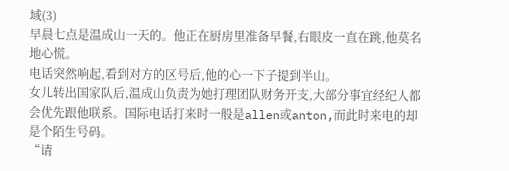域(3)
早晨七点是温成山一天的。他正在厨房里准备早餐,右眼皮一直在跳,他莫名地心慌。
电话突然响起,看到对方的区号后,他的心一下子提到半山。
女儿转出国家队后,温成山负责为她打理团队财务开支,大部分事宜经纪人都会优先跟他联系。国际电话打来时一般是allen或anton,而此时来电的却是个陌生号码。
“请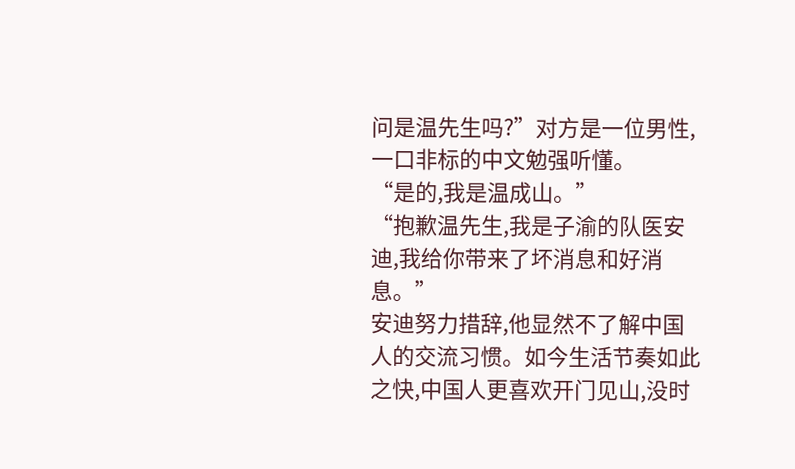问是温先生吗?”对方是一位男性,一口非标的中文勉强听懂。
“是的,我是温成山。”
“抱歉温先生,我是子渝的队医安迪,我给你带来了坏消息和好消息。”
安迪努力措辞,他显然不了解中国人的交流习惯。如今生活节奏如此之快,中国人更喜欢开门见山,没时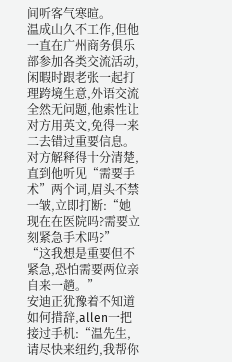间听客气寒暄。
温成山久不工作,但他一直在广州商务俱乐部参加各类交流活动,闲暇时跟老张一起打理跨境生意,外语交流全然无问题,他索性让对方用英文,免得一来二去错过重要信息。
对方解释得十分清楚,直到他听见“需要手术”两个词,眉头不禁一皱,立即打断:“她现在在医院吗?需要立刻紧急手术吗?”
“这我想是重要但不紧急,恐怕需要两位亲自来一趟。”
安迪正犹豫着不知道如何措辞,allen一把接过手机:“温先生,请尽快来纽约,我帮你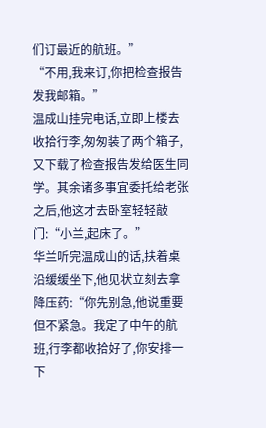们订最近的航班。”
“不用,我来订,你把检查报告发我邮箱。”
温成山挂完电话,立即上楼去收拾行李,匆匆装了两个箱子,又下载了检查报告发给医生同学。其余诸多事宜委托给老张之后,他这才去卧室轻轻敲门:“小兰,起床了。”
华兰听完温成山的话,扶着桌沿缓缓坐下,他见状立刻去拿降压药:“你先别急,他说重要但不紧急。我定了中午的航班,行李都收拾好了,你安排一下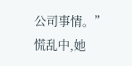公司事情。”
慌乱中,她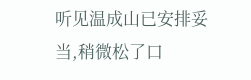听见温成山已安排妥当,稍微松了口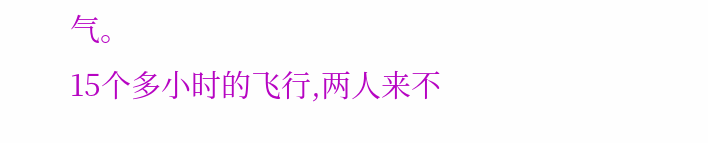气。
15个多小时的飞行,两人来不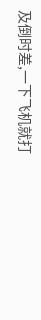及倒时差,一下飞机就打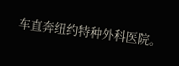车直奔纽约特种外科医院。